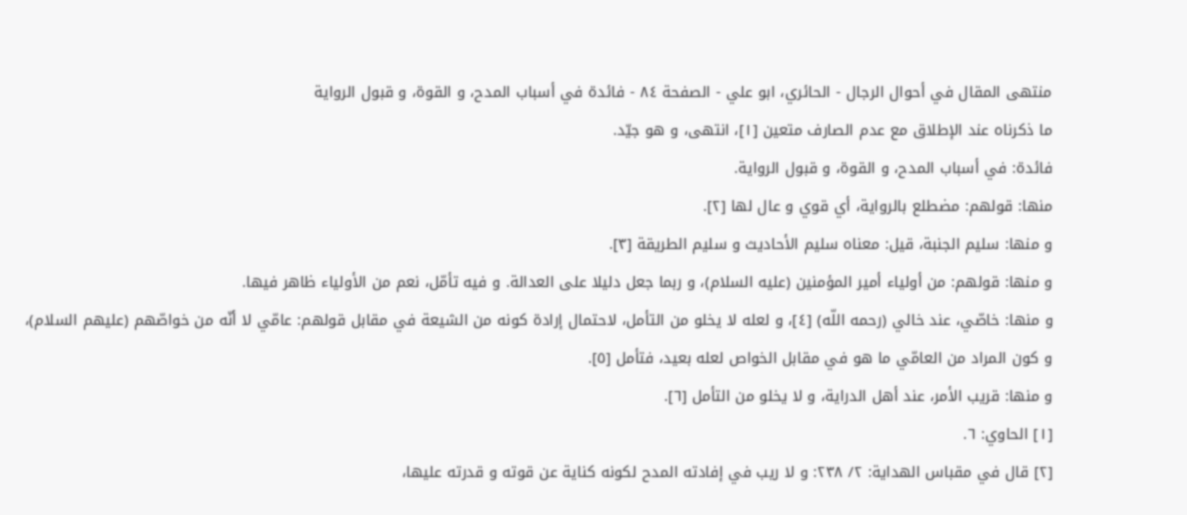منتهى المقال في أحوال الرجال - الحائري، ابو علي - الصفحة ٨٤ - فائدة في أسباب المدح، و القوة، و قبول الرواية
ما ذكرناه عند الإطلاق مع عدم الصارف متعين [١]، انتهى، و هو جيّد.
فائدة: في أسباب المدح، و القوة، و قبول الرواية.
منها: قولهم: مضطلع بالرواية، أي قوي و عال لها [٢].
و منها: سليم الجنبة، قيل: معناه سليم الأحاديث و سليم الطريقة [٣].
و منها: قولهم: من أولياء أمير المؤمنين (عليه السلام)، و ربما جعل دليلا على العدالة. و فيه تأمّل، نعم من الأولياء ظاهر فيها.
و منها: خاصّي، عند خالي (رحمه اللّه) [٤]، و لعله لا يخلو من التأمل، لاحتمال إرادة كونه من الشيعة في مقابل قولهم: عامّي لا أنّه من خواصّهم (عليهم السلام)، و كون المراد من العامّي ما هو في مقابل الخواص لعله بعيد، فتأمل [٥].
و منها: قريب الأمر، عند أهل الدراية، و لا يخلو من التأمل [٦].
[١] الحاوي: ٦.
[٢] قال في مقباس الهداية: ٢/ ٢٣٨: و لا ريب في إفادته المدح لكونه كناية عن قوته و قدرته عليها،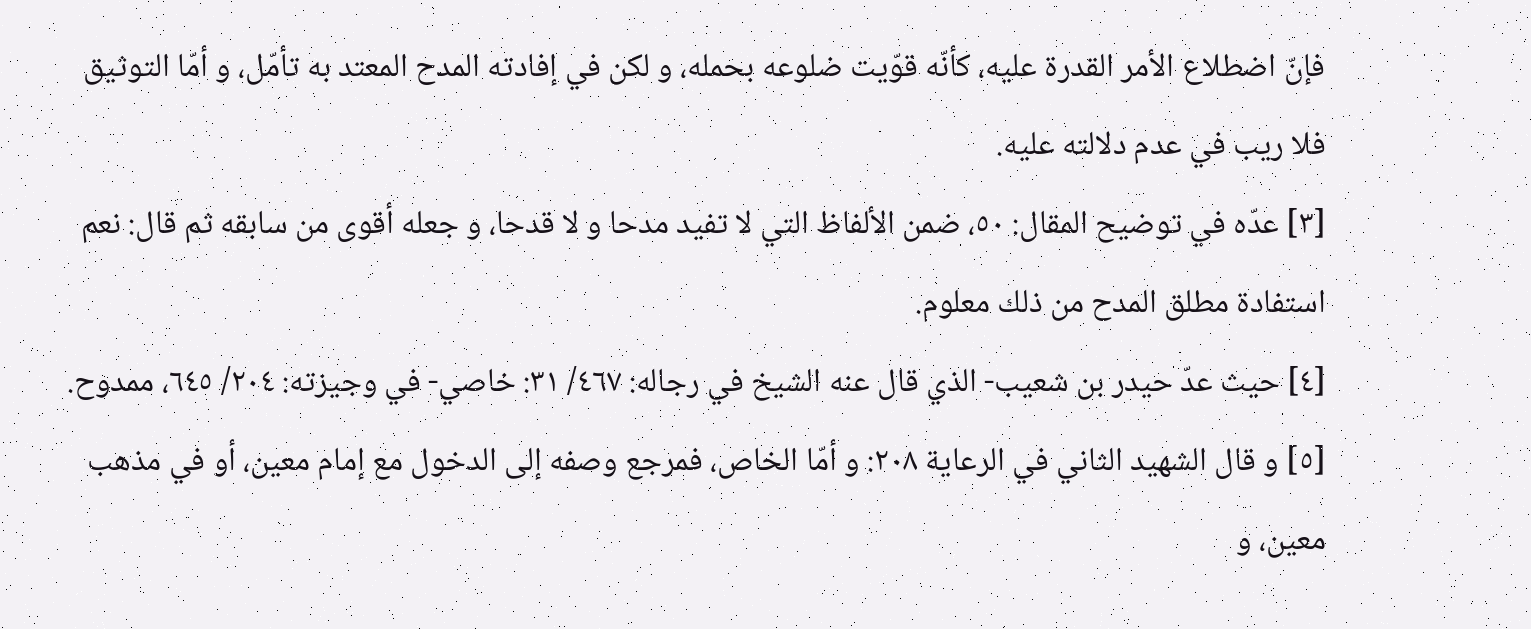فإنّ اضطلاع الأمر القدرة عليه، كأنّه قوّيت ضلوعه بحمله، و لكن في إفادته المدح المعتد به تأمّل، و أمّا التوثيق فلا ريب في عدم دلالته عليه.
[٣] عدّه في توضيح المقال: ٥٠، ضمن الألفاظ التي لا تفيد مدحا و لا قدحا، و جعله أقوى من سابقه ثم قال: نعم استفادة مطلق المدح من ذلك معلوم.
[٤] حيث عدّ حيدر بن شعيب- الذي قال عنه الشيخ في رجاله: ٤٦٧/ ٣١: خاصي- في وجيزته: ٢٠٤/ ٦٤٥، ممدوح.
[٥] و قال الشهيد الثاني في الرعاية ٢٠٨: و أمّا الخاص، فمرجع وصفه إلى الدخول مع إمام معين، أو في مذهب معين، و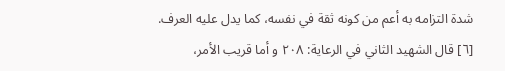شدة التزامه به أعم من كونه ثقة في نفسه، كما يدل عليه العرف.
[٦] قال الشهيد الثاني في الرعاية: ٢٠٨ و أما قريب الأمر،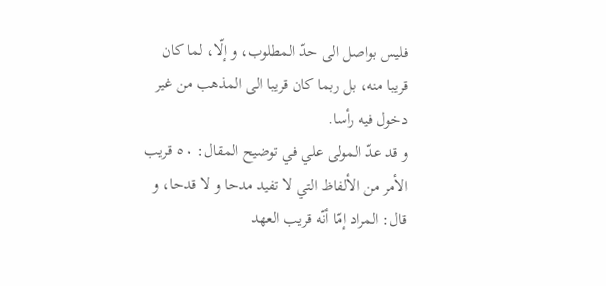فليس بواصل الى حدّ المطلوب، و إلّا، لما كان قريبا منه، بل ربما كان قريبا الى المذهب من غير دخول فيه رأسا.
و قد عدّ المولى علي في توضيح المقال: ٥٠ قريب الأمر من الألفاظ التي لا تفيد مدحا و لا قدحا، و قال: المراد إمّا أنّه قريب العهد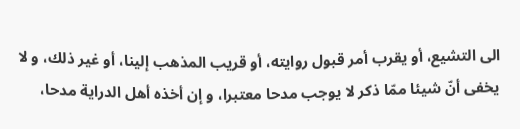الى التشيع، أو يقرب أمر قبول روايته، أو قريب المذهب إلينا، أو غير ذلك، و لا يخفى أنّ شيئا ممّا ذكر لا يوجب مدحا معتبرا، و إن أخذه أهل الدراية مدحا،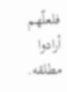فلعلّهم أرادوا مطلقه.